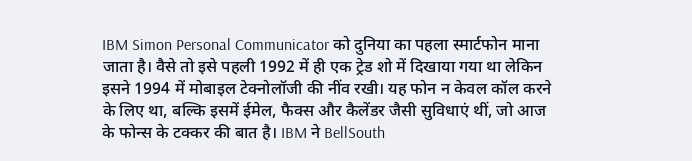IBM Simon Personal Communicator को दुनिया का पहला स्मार्टफोन माना जाता है। वैसे तो इसे पहली 1992 में ही एक ट्रेड शो में दिखाया गया था लेकिन इसने 1994 में मोबाइल टेक्नोलॉजी की नींव रखी। यह फोन न केवल कॉल करने के लिए था, बल्कि इसमें ईमेल, फैक्स और कैलेंडर जैसी सुविधाएं थीं, जो आज के फोन्स के टक्कर की बात है। IBM ने BellSouth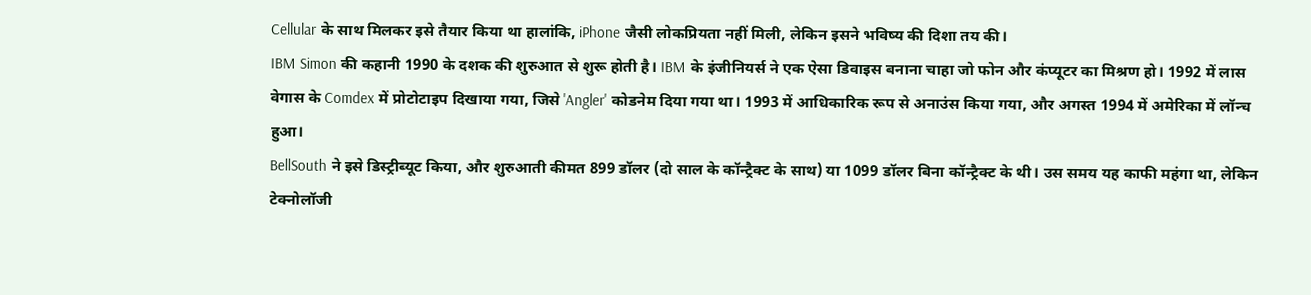Cellular के साथ मिलकर इसे तैयार किया था हालांकि, iPhone जैसी लोकप्रियता नहीं मिली, लेकिन इसने भविष्य की दिशा तय की।
IBM Simon की कहानी 1990 के दशक की शुरुआत से शुरू होती है। IBM के इंजीनियर्स ने एक ऐसा डिवाइस बनाना चाहा जो फोन और कंप्यूटर का मिश्रण हो। 1992 में लास वेगास के Comdex में प्रोटोटाइप दिखाया गया, जिसे 'Angler' कोडनेम दिया गया था। 1993 में आधिकारिक रूप से अनाउंस किया गया, और अगस्त 1994 में अमेरिका में लॉन्च हुआ।
BellSouth ने इसे डिस्ट्रीब्यूट किया, और शुरुआती कीमत 899 डॉलर (दो साल के कॉन्ट्रैक्ट के साथ) या 1099 डॉलर बिना कॉन्ट्रैक्ट के थी। उस समय यह काफी महंगा था, लेकिन टेक्नोलॉजी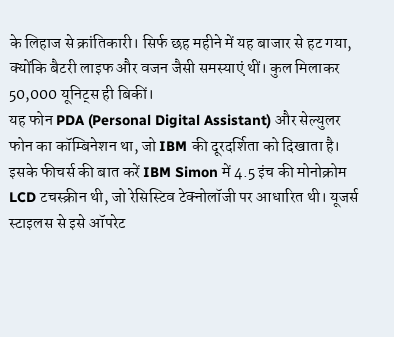के लिहाज से क्रांतिकारी। सिर्फ छह महीने में यह बाजार से हट गया, क्योंकि बैटरी लाइफ और वजन जैसी समस्याएं थीं। कुल मिलाकर 50,000 यूनिट्स ही बिकीं।
यह फोन PDA (Personal Digital Assistant) और सेल्युलर फोन का कॉम्बिनेशन था, जो IBM की दूरदर्शिता को दिखाता है। इसके फीचर्स की बात करें IBM Simon में 4.5 इंच की मोनोक्रोम LCD टचस्क्रीन थी, जो रेसिस्टिव टेक्नोलॉजी पर आधारित थी। यूजर्स स्टाइलस से इसे ऑपरेट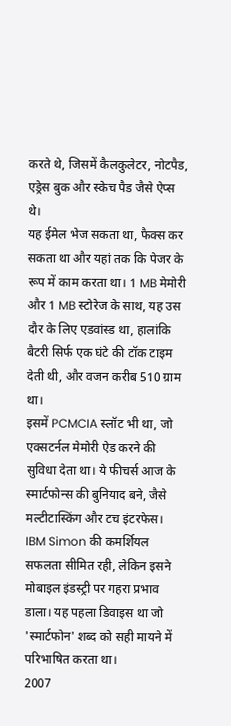करते थे, जिसमें कैलकुलेटर, नोटपैड, एड्रेस बुक और स्केच पैड जैसे ऐप्स थे।
यह ईमेल भेज सकता था, फैक्स कर सकता था और यहां तक कि पेजर के रूप में काम करता था। 1 MB मेमोरी और 1 MB स्टोरेज के साथ, यह उस दौर के लिए एडवांस्ड था, हालांकि बैटरी सिर्फ एक घंटे की टॉक टाइम देती थी, और वजन करीब 510 ग्राम था।
इसमें PCMCIA स्लॉट भी था, जो एक्सटर्नल मेमोरी ऐड करने की सुविधा देता था। ये फीचर्स आज के स्मार्टफोन्स की बुनियाद बने, जैसे मल्टीटास्किंग और टच इंटरफेस। IBM Simon की कमर्शियल सफलता सीमित रही, लेकिन इसने मोबाइल इंडस्ट्री पर गहरा प्रभाव डाला। यह पहला डिवाइस था जो 'स्मार्टफोन' शब्द को सही मायने में परिभाषित करता था।
2007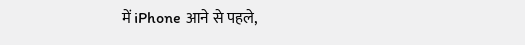में iPhone आने से पहले,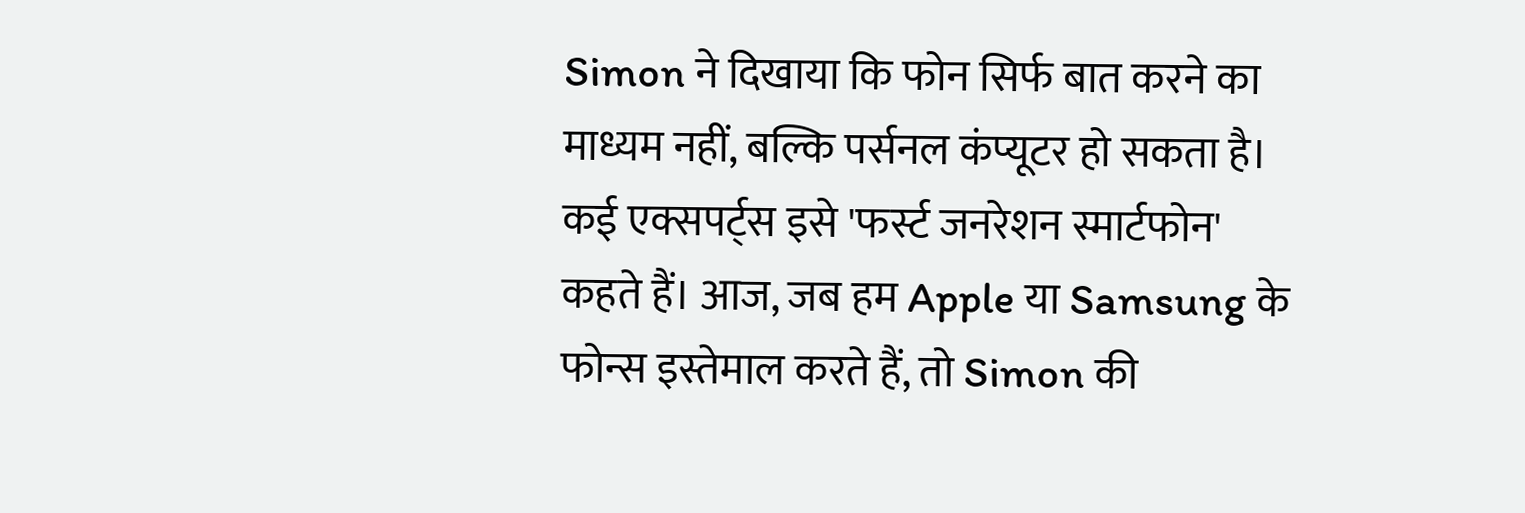Simon ने दिखाया कि फोन सिर्फ बात करने का माध्यम नहीं, बल्कि पर्सनल कंप्यूटर हो सकता है। कई एक्सपर्ट्स इसे 'फर्स्ट जनरेशन स्मार्टफोन' कहते हैं। आज, जब हम Apple या Samsung के फोन्स इस्तेमाल करते हैं, तो Simon की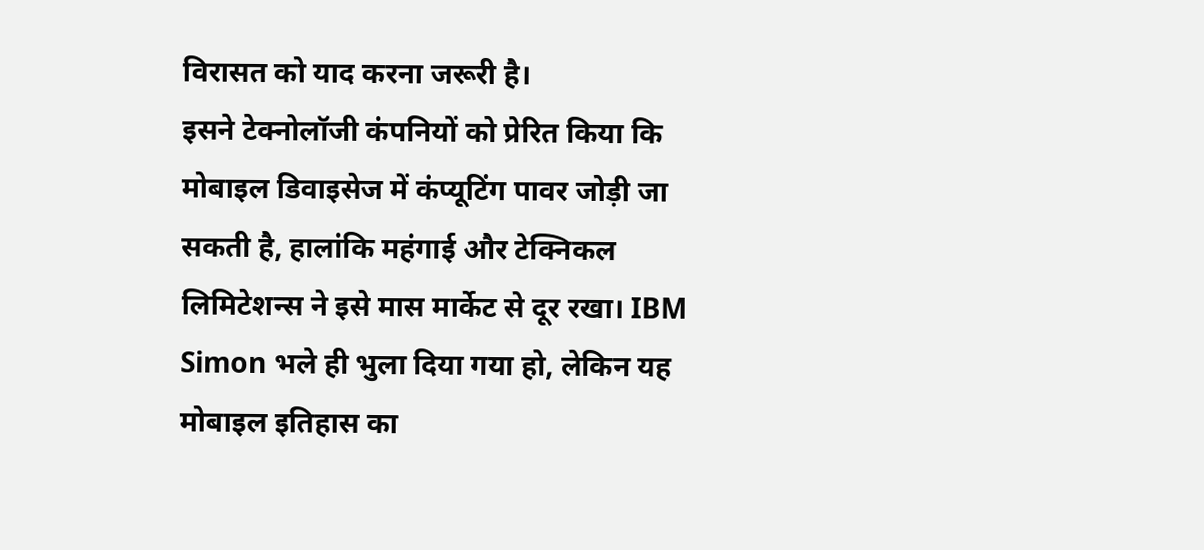विरासत को याद करना जरूरी है।
इसने टेक्नोलॉजी कंपनियों को प्रेरित किया कि मोबाइल डिवाइसेज में कंप्यूटिंग पावर जोड़ी जा सकती है, हालांकि महंगाई और टेक्निकल लिमिटेशन्स ने इसे मास मार्केट से दूर रखा। IBM Simon भले ही भुला दिया गया हो, लेकिन यह मोबाइल इतिहास का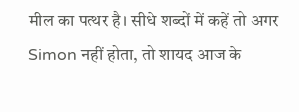मील का पत्थर है। सीधे शब्दों में कहें तो अगर Simon नहीं होता, तो शायद आज के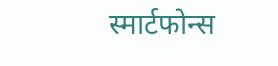स्मार्टफोन्स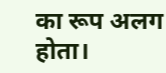का रूप अलग होता।